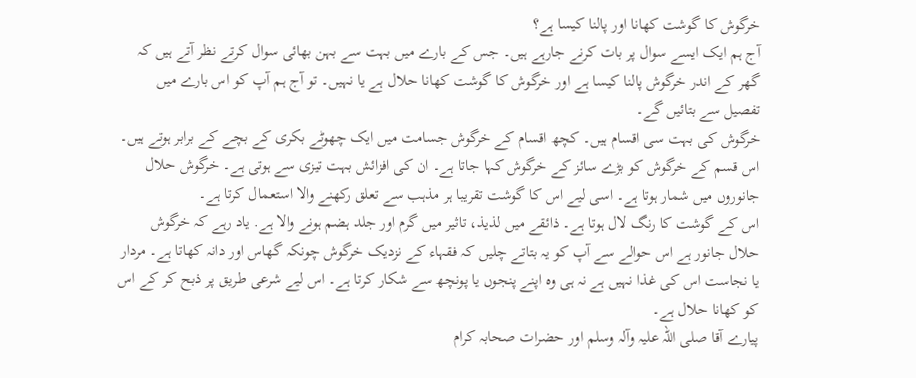خرگوش کا گوشت کھانا اور پالنا کیسا ہے؟
آج ہم ایک ایسے سوال پر بات کرنے جارہے ہیں۔ جس کے بارے میں بہت سے بہن بھائی سوال کرتے نظر آتے ہیں کہ گھر کے اندر خرگوش پالنا کیسا ہے اور خرگوش کا گوشت کھانا حلال ہے یا نہیں۔ تو آج ہم آپ کو اس بارے میں تفصیل سے بتائیں گے۔
خرگوش کی بہت سی اقسام ہیں۔ کچھ اقسام کے خرگوش جسامت میں ایک چھوٹے بکری کے بچے کے برابر ہوتے ہیں۔ اس قسم کے خرگوش کو بڑے سائز کے خرگوش کہا جاتا ہے۔ ان کی افزائش بہت تیزی سے ہوتی ہے۔ خرگوش حلال جانوروں میں شمار ہوتا ہے۔ اسی لیے اس کا گوشت تقریبا ہر مذہب سے تعلق رکھنے والا استعمال کرتا ہے۔
اس کے گوشت کا رنگ لال ہوتا ہے۔ ذائقے میں لذیذ، تاثیر میں گرم اور جلد ہضم ہونے والا ہے. یاد رہے کہ خرگوش حلال جانور ہے اس حوالے سے آپ کو یہ بتاتے چلیں کہ فقہاء کے نزدیک خرگوش چونکہ گھاس اور دانہ کھاتا ہے۔ مردار یا نجاست اس کی غذا نہیں ہے نہ ہی وہ اپنے پنجوں یا پونچھ سے شکار کرتا ہے۔ اس لیے شرعی طریق پر ذبح کر کے اس کو کھانا حلال ہے۔
پیارے آقا صلی اللہ علیہ وآلہ وسلم اور حضرات صحابہ کرام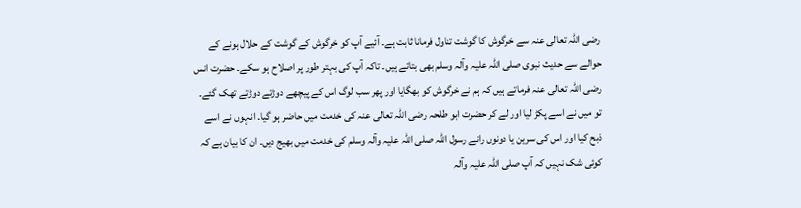رضی اللہ تعالی عنہ سے خرگوش کا گوشت تناول فرمانا ثابت ہے۔ آئیے آپ کو خرگوش کے گوشت کے حلال ہونے کے حوالے سے حدیث نبوی صلی اللہ علیہ وآلہ وسلم بھی بتاتے ہیں۔ تاکہ آپ کی بہتر طور پر اصلاح ہو سکے۔ حضرت انس رضی اللہ تعالی عنہ فرماتے ہیں کہ ہم نے خرگوش کو بھگایا اور پھر سب لوگ اس کے پیچھے دوڑتے دوڑتے تھک گئے۔
تو میں نے اسے پکڑ لیا اور لے کر حضرت ابو طلحہ رضی اللہ تعالی عنہ کی خدمت میں حاضر ہو گیا۔ انہوں نے اسے ذبح کیا اور اس کی سرین یا دونوں رانے رسول اللہ صلی اللہ علیہ وآلہ وسلم کی خدمت میں بھیج دیں۔ ان کا بیان ہے کہ کوئی شک نہیں کہ آپ صلی اللہ علیہ وآلہ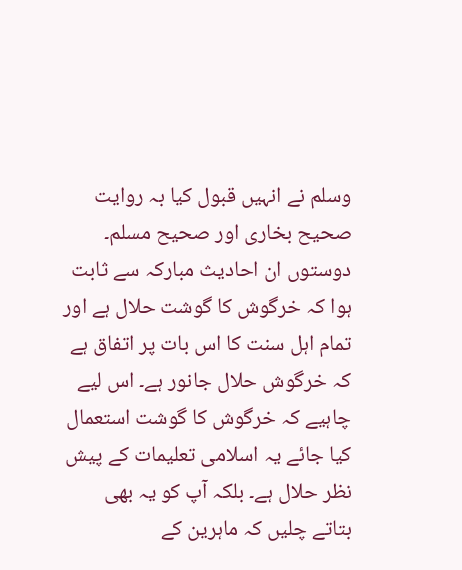وسلم نے انہیں قبول کیا بہ روایت صحیح بخاری اور صحیح مسلم۔
دوستوں ان احادیث مبارکہ سے ثابت ہوا کہ خرگوش کا گوشت حلال ہے اور تمام اہل سنت کا اس بات پر اتفاق ہے کہ خرگوش حلال جانور ہے۔ اس لیے چاہیے کہ خرگوش کا گوشت استعمال کیا جائے یہ اسلامی تعلیمات کے پیش نظر حلال ہے۔ بلکہ آپ کو یہ بھی بتاتے چلیں کہ ماہرین کے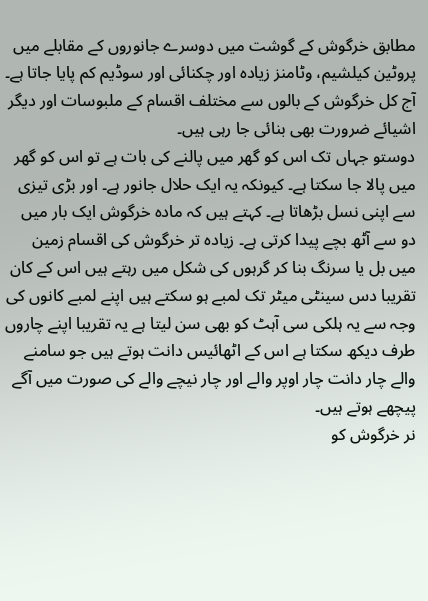مطابق خرگوش کے گوشت میں دوسرے جانوروں کے مقابلے میں پروٹین کیلشیم، وٹامنز زیادہ اور چکنائی اور سوڈیم کم پایا جاتا ہے۔ آج کل خرگوش کے بالوں سے مختلف اقسام کے ملبوسات اور دیگر اشیائے ضرورت بھی بنائی جا رہی ہیں۔
دوستو جہاں تک اس کو گھر میں پالنے کی بات ہے تو اس کو گھر میں پالا جا سکتا ہے۔ کیونکہ یہ ایک حلال جانور ہے۔ اور بڑی تیزی سے اپنی نسل بڑھاتا ہے۔ کہتے ہیں کہ مادہ خرگوش ایک بار میں دو سے آٹھ بچے پیدا کرتی ہے۔ زیادہ تر خرگوش کی اقسام زمین میں بل یا سرنگ بنا کر گرہوں کی شکل میں رہتے ہیں اس کے کان تقریبا دس سینٹی میٹر تک لمبے ہو سکتے ہیں اپنے لمبے کانوں کی وجہ سے یہ ہلکی سی آہٹ کو بھی سن لیتا ہے یہ تقریبا اپنے چاروں طرف دیکھ سکتا ہے اس کے اٹھائیس دانت ہوتے ہیں جو سامنے والے چار دانت چار اوپر والے اور چار نیچے والے کی صورت میں آگے پیچھے ہوتے ہیں۔
نر خرگوش کو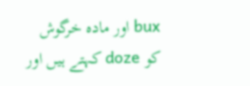bux اور مادہ خرگوش کو doze کہتے ہیں اور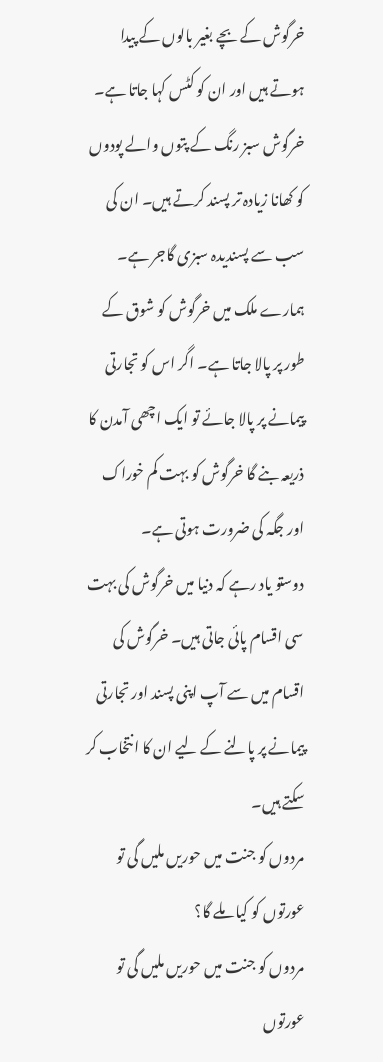خرگوش کے بچے بغیر بالوں کے پیدا ہوتے ہیں اور ان کو کٹس کہا جاتا ہے۔ خرگوش سبز رنگ کے پتوں والے پودوں کو کھانا زیادہ تر پسند کرتے ہیں۔ ان کی سب سے پسندیدہ سبزی گاجر ہے۔ ہمارے ملک میں خرگوش کو شوق کے طور پر پالا جاتا ہے۔ اگر اس کو تجارتی پیمانے پر پالا جائے تو ایک اچھی آمدن کا ذریعہ بنے گا خرگوش کو بہت کم خوراک اور جگہ کی ضرورت ہوتی ہے۔
دوستو یاد رہے کہ دنیا میں خرگوش کی بہت سی اقسام پائی جاتی ہیں۔ خرگوش کی اقسام میں سے آپ اپنی پسند اور تجارتی پیمانے پر پالنے کے لیے ان کا انتخاب کر سکتے ہیں۔
مردوں کو جنت میں حوریں ملیں گی تو عورتوں کو کیا ملے گا؟
مردوں کو جنت میں حوریں ملیں گی تو عورتوں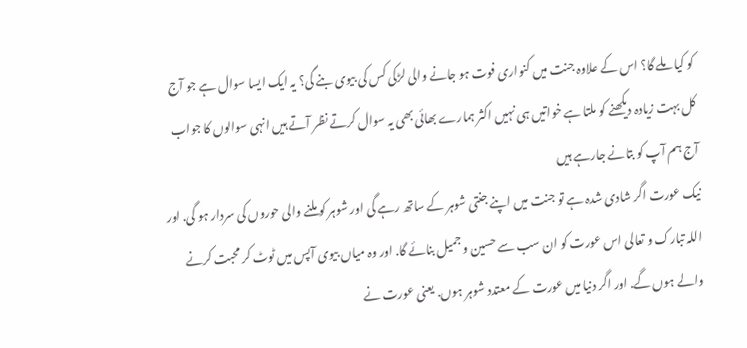کو کیا ملے گا؟ اس کے علاوہ جنت میں کنواری فوت ہو جانے والی لڑکی کس کی بیوی بنے گی؟ یہ ایک ایسا سوال ہے جو آج کل بہت زیادہ دیکھنے کو ملتا ہے خواتیں ہی نہیں اکثر ہمارے بھائی بھی یہ سوال کرتے نظر آتے ہیں انہی سوالوں کا جواب آج ہم آپ کو بتانے جارہے ہیں
نیک عورت اگر شادی شدہ ہے تو جنت میں اپنے جنتی شوہر کے ساتھ رہے گی اور شوہر کو ملنے والی حوروں کی سردار ہو گی. اور اللہ تبارک و تعالی اس عورت کو ان سب سے حسین و جمیل بنائے گا. اور وہ میاں بیوی آپس میں ٹوٹ کر محبت کرنے والے ہوں گے. اور اگر دنیا میں عورت کے معتدد شوہر ہوں. یعنی عورت نے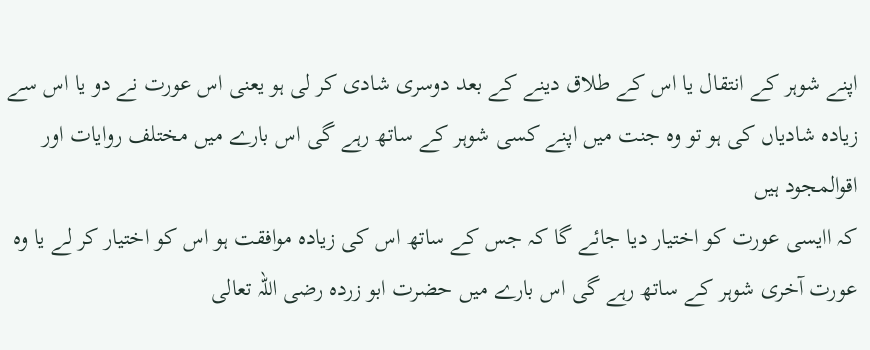اپنے شوہر کے انتقال یا اس کے طلاق دینے کے بعد دوسری شادی کر لی ہو یعنی اس عورت نے دو یا اس سے زیادہ شادیاں کی ہو تو وہ جنت میں اپنے کسی شوہر کے ساتھ رہے گی اس بارے میں مختلف روایات اور اقوالمجود ہیں
کہ اایسی عورت کو اختیار دیا جائے گا کہ جس کے ساتھ اس کی زیادہ موافقت ہو اس کو اختیار کر لے یا وہ عورت آخری شوہر کے ساتھ رہے گی اس بارے میں حضرت ابو زردہ رضی اللہ تعالی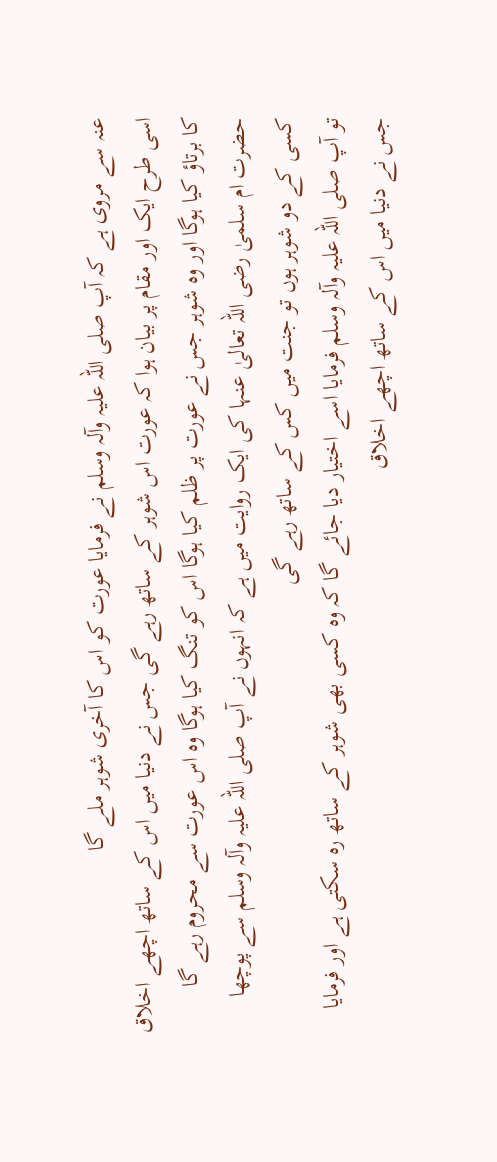عنہ سے مروی ہے کہ آپ صلی اللہ علیہ وآلہ وسلم نے فرمایا عورت کو اس کا آخری شوہر ملے گا
اسی طرح ایک اور مقام پر بیان ہوا کہ عورت اس شوہر کے ساتھ رہے گی جس نے دنیا میں اس کے ساتھ اچھے اخلاق کا برتاؤ کیا ہوگا اور وہ شوہر جس نے عورت پر ظلم کیا ہوگا اس کو تنگ کیا ہوگا وہ اس عورت سے محروم رہے گا حضرت ام سلمیٰ رضی اللہ تعالیٰ عنہا کی ایک روایت میں ہے کہ انہوں نے آپ صلی اللہ علیہ وآلہ وسلم سے پوچھا کسی کے دو شوہر ہوں تو جنت میں کس کے ساتھ رہے گی
تو آپ صلی اللہ علیہ وآلہ وسلم فرمایا اسے اختیار دیا جائے گا کہ وہ کسی بھی شوہر کے ساتھ رہ سکتی ہے اور فرمایا جس نے دنیا میں اس کے ساتھ اچھے اخلاق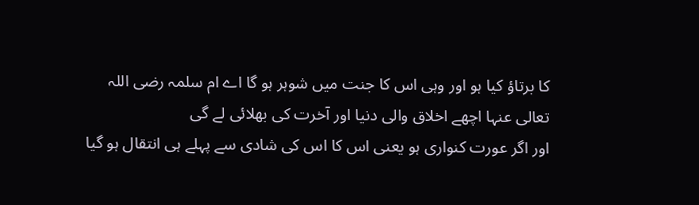کا برتاؤ کیا ہو اور وہی اس کا جنت میں شوہر ہو گا اے ام سلمہ رضی اللہ تعالی عنہا اچھے اخلاق والی دنیا اور آخرت کی بھلائی لے گی
اور اگر عورت کنواری ہو یعنی اس کا اس کی شادی سے پہلے ہی انتقال ہو گیا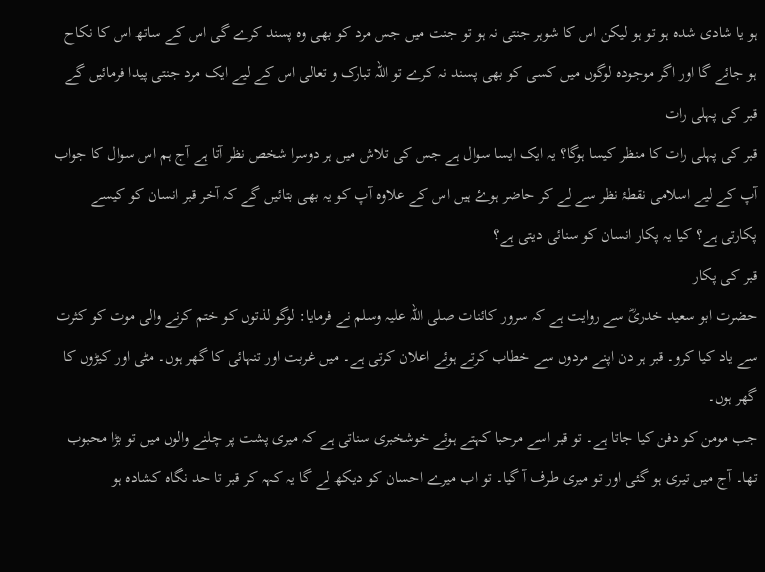ہو یا شادی شدہ ہو تو ہو لیکن اس کا شوہر جنتی نہ ہو تو جنت میں جس مرد کو بھی وہ پسند کرے گی اس کے ساتھ اس کا نکاح ہو جائے گا اور اگر موجودہ لوگوں میں کسی کو بھی پسند نہ کرے تو اللہ تبارک و تعالی اس کے لیے ایک مرد جنتی پیدا فرمائیں گے
قبر کی پہلی رات
قبر کی پہلی رات کا منظر کیسا ہوگا؟ یہ ایک ایسا سوال ہے جس کی تلاش میں ہر دوسرا شخص نظر آتا ہے آج ہم اس سوال کا جواب آپ کے لیے اسلامی نقطۂ نظر سے لے کر حاضر ہوۓ ہیں اس کے علاوہ آپ کو یہ بھی بتائیں گے کہ آخر قبر انسان کو کیسے پکارتی ہے؟ کیا یہ پکار انسان کو سنائی دیتی ہے؟
قبر کی پکار
حضرت ابو سعید خدریؓ سے روایت ہے کہ سرور کائنات صلی اللہ علیہ وسلم نے فرمایا: لوگو لذتوں کو ختم کرنے والی موت کو کثرت سے یاد کیا کرو۔ قبر ہر دن اپنے مردوں سے خطاب کرتے ہوئے اعلان کرتی ہے۔ میں غربت اور تنہائی کا گھر ہوں۔ مٹی اور کیڑوں کا گھر ہوں۔
جب مومن کو دفن کیا جاتا ہے۔ تو قبر اسے مرحبا کہتے ہوئے خوشخبری سناتی ہے کہ میری پشت پر چلنے والوں میں تو بڑا محبوب تھا۔ آج میں تیری ہو گئی اور تو میری طرف آ گیا۔ تو اب میرے احسان کو دیکھ لے گا یہ کہہ کر قبر تا حد نگاہ کشادہ ہو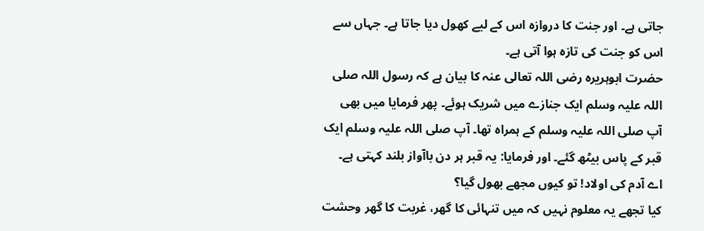جاتی ہے۔ اور جنت کا دروازہ اس کے لیے کھول دیا جاتا ہے۔ جہاں سے اس کو جنت کی تازہ ہوا آتی ہے۔
حضرت ابوہریرہ رضی اللہ تعالی عنہ کا بیان ہے کہ رسول اللہ صلی اللہ علیہ وسلم ایک جنازے میں شریک ہوئے۔ پھر فرمایا میں بھی آپ صلی اللہ علیہ وسلم کے ہمراہ تھا۔ آپ صلی اللہ علیہ وسلم ایک قبر کے پاس بیٹھ گئے۔ اور فرمایا: یہ قبر ہر دن باآواز بلند کہتی ہے۔ اے آدم کی اولاد! تو کیوں مجھے بھول گیا؟
کیا تجھے یہ معلوم نہیں کہ میں تنہائی کا گھر، غربت کا گھر وحشت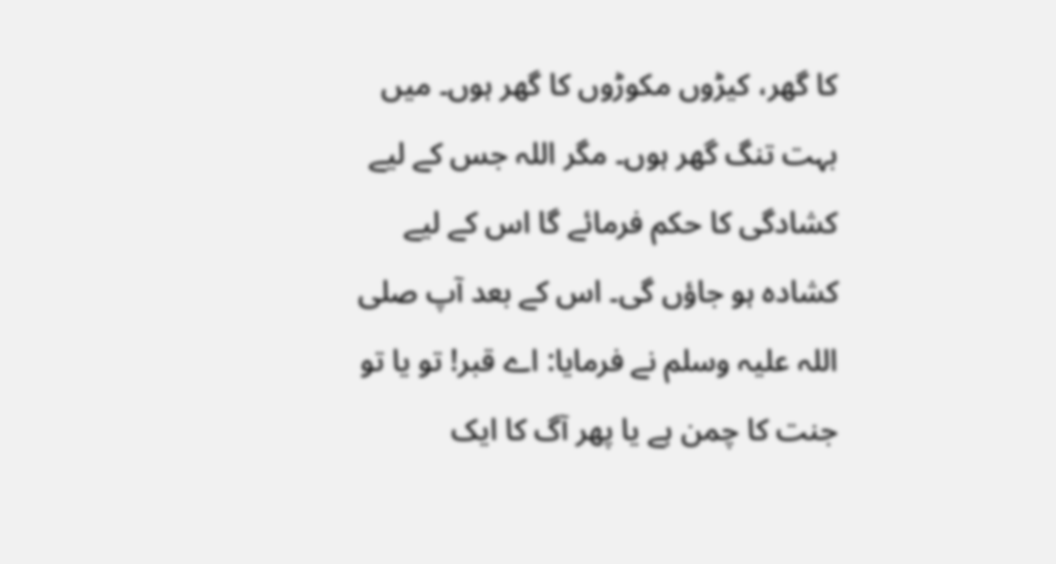کا گھر، کیڑوں مکوڑوں کا گھر ہوں۔ میں بہت تنگ گھر ہوں۔ مگر اللہ جس کے لیے کشادگی کا حکم فرمائے گا اس کے لیے کشادہ ہو جاؤں گی۔ اس کے بعد آپ صلی اللہ علیہ وسلم نے فرمایا: اے قبر! تو یا تو جنت کا چمن ہے یا پھر آگ کا ایک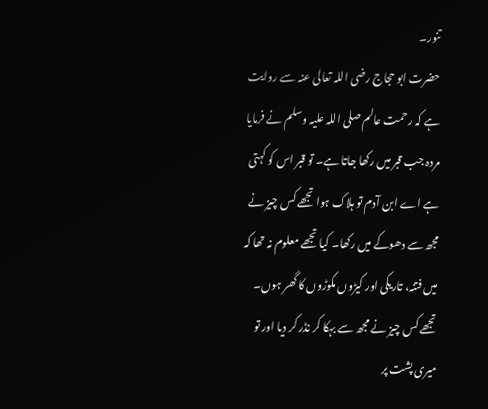تنور۔
حضرت ابو حجاج رضی اللہ تعالی عنہ سے روایت ہے کہ رحمت عالم صلی اللہ علیہ وسلم نے فرمایا مردہ جب قبر میں رکھا جاتا ہے۔ تو قبر اس کو کہتی ہے اے ابن آدم تو ہلاک ہوا تجھے کس چیز نے مجھ سے دھوکے میں رکھا۔ کیا تجھے معلوم نہ تھا کہ میں فتنہ، تاریکی اور کیڑوں مکوڑوں کا گھر ہوں۔
تجھے کس چیز نے مجھ سے بہکا کر نڈر کر دیا اور تو میری پشت پر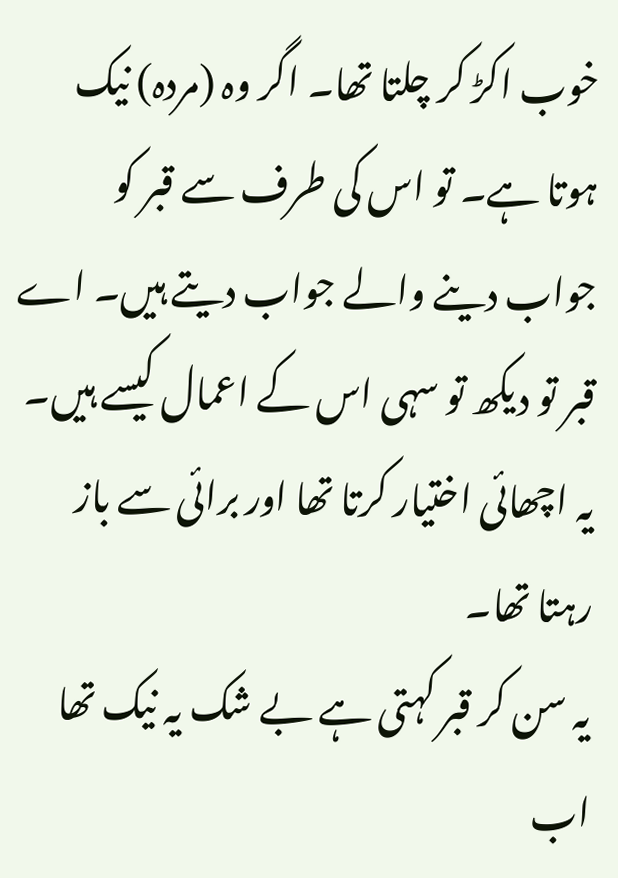خوب اکڑ کر چلتا تھا۔ اگر وہ (مردہ) نیک ہوتا ہے۔ تو اس کی طرف سے قبر کو جواب دینے والے جواب دیتے ہیں۔ اے قبر تو دیکھ تو سہی اس کے اعمال کیسے ہیں۔ یہ اچھائی اختیار کرتا تھا اور برائی سے باز رہتا تھا۔
یہ سن کر قبر کہتی ہے بے شک یہ نیک تھا اب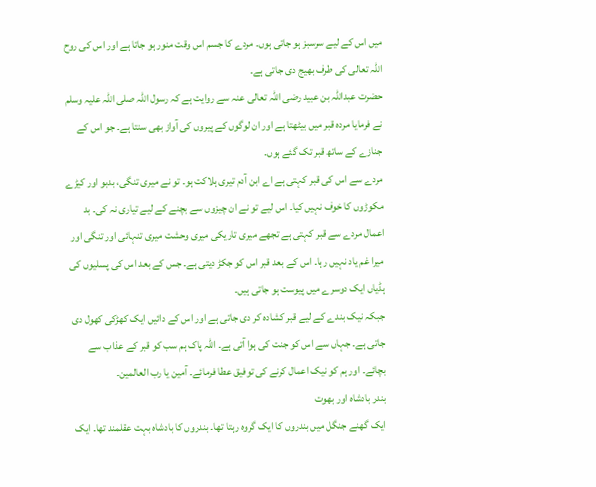میں اس کے لیے سرسبز ہو جاتی ہوں۔ مردے کا جسم اس وقت منور ہو جاتا ہے اور اس کی روح اللہ تعالی کی طرف بھیج دی جاتی ہے۔
حضرت عبداللہ بن عبید رضی اللہ تعالی عنہ سے روایت ہے کہ رسول اللہ صلی اللہ علیہ وسلم نے فرمایا مردہ قبر میں بیٹھتا ہے اور ان لوگوں کے پیروں کی آواز بھی سنتا ہے۔ جو اس کے جنازے کے ساتھ قبر تک گئے ہوں۔
مردے سے اس کی قبر کہتی ہے اے ابن آدم تیری ہلاکت ہو۔ تو نے میری تنگی، بدبو اور کیڑے مکوڑوں کا خوف نہیں کیا۔ اس لیے تو نے ان چیزوں سے بچنے کے لیے تیاری نہ کی۔ بد اعمال مردے سے قبر کہتی ہے تجھے میری تاریکی میری وحشت میری تنہائی اور تنگی اور میرا غم یاد نہیں رہا۔ اس کے بعد قبر اس کو جکڑ دیتی ہے۔ جس کے بعد اس کی پسلیوں کی ہڈیاں ایک دوسرے میں پیوست ہو جاتی ہیں۔
جبکہ نیک بندے کے لیے قبر کشادہ کر دی جاتی ہے اور اس کے دائیں ایک کھڑکی کھول دی جاتی ہے۔ جہاں سے اس کو جنت کی ہوا آتی ہے۔ اللہ پاک ہم سب کو قبر کے عذاب سے بچائے۔ اور ہم کو نیک اعمال کرنے کی توفیق عطا فرمائے۔ آمین یا رب العالمین۔
بندر بادشاہ اور بھوت
ایک گھنے جنگل میں بندروں کا ایک گروہ رہتا تھا۔ بندروں کا بادشاہ بہت عقلمند تھا۔ ایک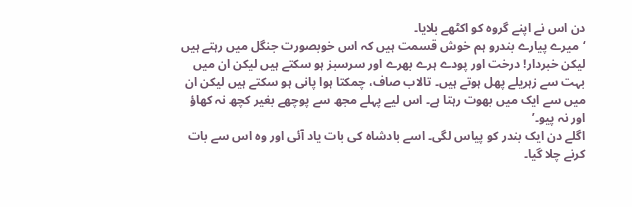دن اس نے اپنے گروہ کو اکٹھے بلایا۔
‘میرے پیارے بندرو ہم خوش قسمت ہیں کہ اس خوبصورت جنگل میں رہتے ہیں لیکن خبردار! درخت اور پودے ہرے بھرے اور سرسبز ہو سکتے ہیں لیکن ان میں بہت سے زہریلے پھل ہوتے ہیں۔ تالاب صاف، چمکتا ہوا پانی ہو سکتے ہیں لیکن ان میں سے ایک میں بھوت رہتا ہے۔ اس لیے پہلے مجھ سے پوچھے بغیر کچھ نہ کھاؤ اور نہ پیو۔’
اگلے دن ایک بندر کو پیاس لگی۔ اسے بادشاہ کی بات یاد آئی اور وہ اس سے بات کرنے چلا گیا۔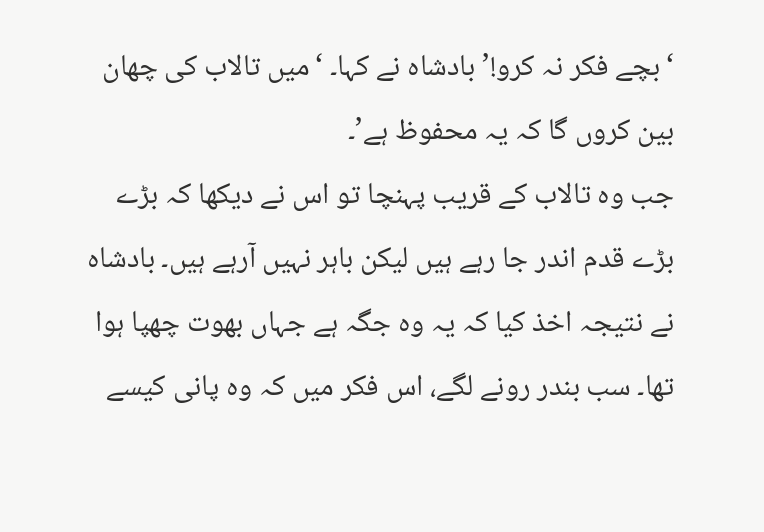‘بچے فکر نہ کرو!’ بادشاہ نے کہا۔ ‘میں تالاب کی چھان بین کروں گا کہ یہ محفوظ ہے’۔
جب وہ تالاب کے قریب پہنچا تو اس نے دیکھا کہ بڑے بڑے قدم اندر جا رہے ہیں لیکن باہر نہیں آرہے ہیں۔ بادشاہ نے نتیجہ اخذ کیا کہ یہ وہ جگہ ہے جہاں بھوت چھپا ہوا تھا۔ سب بندر رونے لگے، اس فکر میں کہ وہ پانی کیسے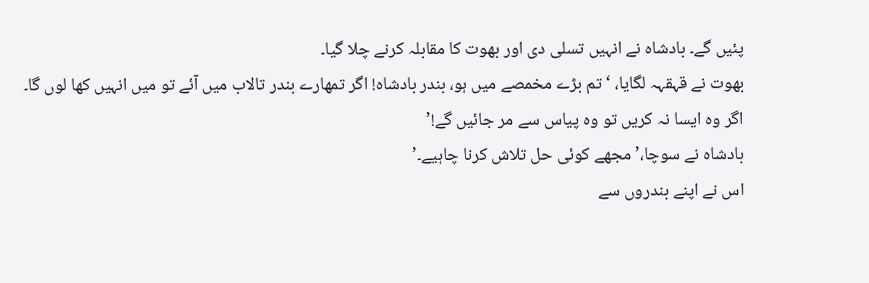پئیں گے۔ بادشاہ نے انہیں تسلی دی اور بھوت کا مقابلہ کرنے چلا گیا۔
بھوت نے قہقہہ لگایا، ‘تم بڑے مخمصے میں ہو، بندر بادشاہ! اگر تمھارے بندر تالاب میں آئے تو میں انہیں کھا لوں گا۔ اگر وہ ایسا نہ کریں تو وہ پیاس سے مر جائیں گے!’
بادشاہ نے سوچا،’ مجھے کوئی حل تلاش کرنا چاہیے۔’
اس نے اپنے بندروں سے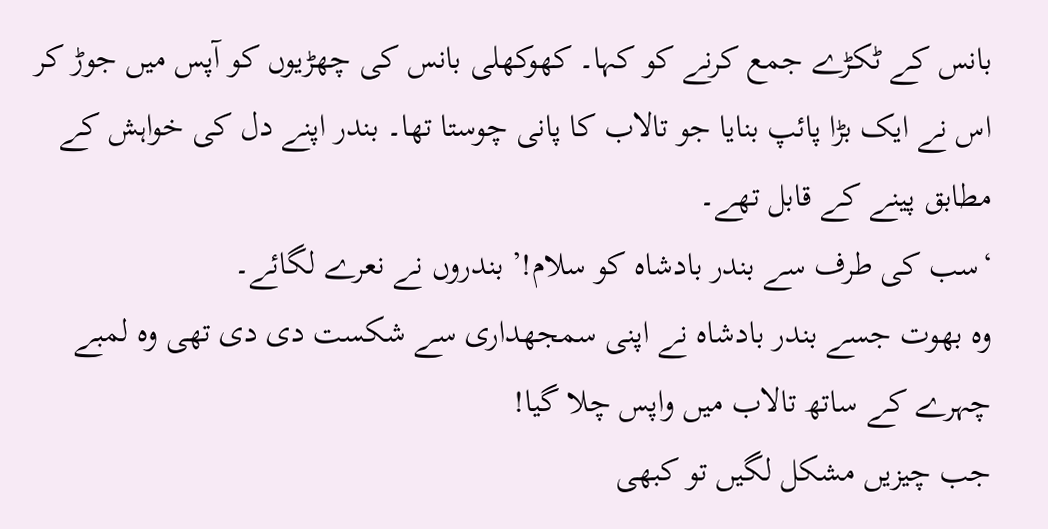بانس کے ٹکڑے جمع کرنے کو کہا۔ کھوکھلی بانس کی چھڑیوں کو آپس میں جوڑ کر اس نے ایک بڑا پائپ بنایا جو تالاب کا پانی چوستا تھا۔ بندر اپنے دل کی خواہش کے مطابق پینے کے قابل تھے۔
‘سب کی طرف سے بندر بادشاہ کو سلام!’ بندروں نے نعرے لگائے۔
وہ بھوت جسے بندر بادشاہ نے اپنی سمجھداری سے شکست دی دی تھی وہ لمبے چہرے کے ساتھ تالاب میں واپس چلا گیا!
جب چیزیں مشکل لگیں تو کبھی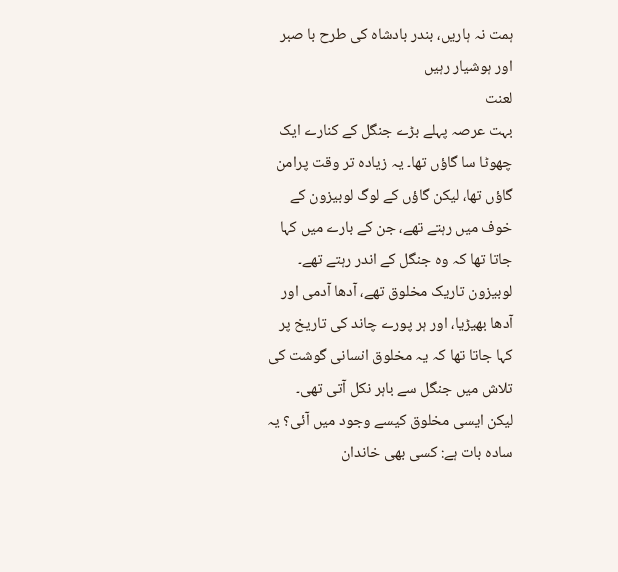ہمت نہ ہاریں، بندر بادشاہ کی طرح با صبر اور ہوشیار رہیں
لعنت
بہت عرصہ پہلے بڑے جنگل کے کنارے ایک چھوٹا سا گاؤں تھا۔ یہ زیادہ تر وقت پرامن گاؤں تھا، لیکن گاؤں کے لوگ لوبیزون کے خوف میں رہتے تھے، جن کے بارے میں کہا جاتا تھا کہ وہ جنگل کے اندر رہتے تھے۔ لوبیزون تاریک مخلوق تھے، آدھا آدمی اور آدھا بھیڑیا، اور ہر پورے چاند کی تاریخ پر کہا جاتا تھا کہ یہ مخلوق انسانی گوشت کی تلاش میں جنگل سے باہر نکل آتی تھی۔
لیکن ایسی مخلوق کیسے وجود میں آئی؟ یہ سادہ بات ہے: کسی بھی خاندان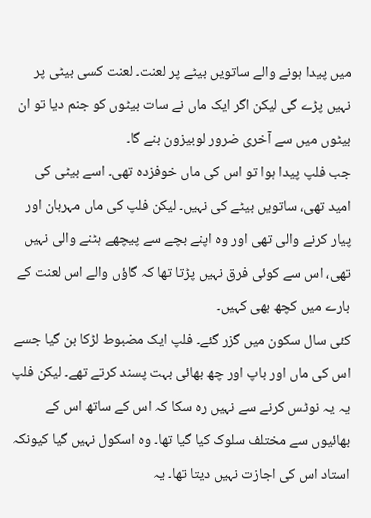میں پیدا ہونے والے ساتویں بیٹے پر لعنت۔ لعنت کسی بیٹی پر نہیں پڑے گی لیکن اگر ایک ماں نے سات بیٹوں کو جنم دیا تو ان بیٹوں میں سے آخری ضرور لوبیزون بنے گا۔
جب فلپ پیدا ہوا تو اس کی ماں خوفزدہ تھی۔ اسے بیٹی کی امید تھی، ساتویں بیٹے کی نہیں۔ لیکن فلپ کی ماں مہربان اور پیار کرنے والی تھی اور وہ اپنے بچے سے پیچھے ہٹنے والی نہیں تھی، اس سے کوئی فرق نہیں پڑتا تھا کہ گاؤں والے اس لعنت کے بارے میں کچھ بھی کہیں۔
کئی سال سکون میں گزر گئے۔ فلپ ایک مضبوط لڑکا بن گیا جسے اس کی ماں اور باپ اور چھ بھائی بہت پسند کرتے تھے۔ لیکن فلپ یہ یہ نوٹس کرنے سے نہیں رہ سکا کہ اس کے ساتھ اس کے بھائیوں سے مختلف سلوک کیا گیا تھا۔ وہ اسکول نہیں گیا کیونکہ استاد اس کی اجازت نہیں دیتا تھا۔ یہ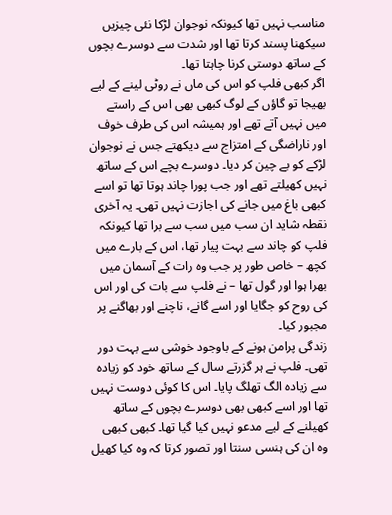مناسب نہیں تھا کیونکہ نوجوان لڑکا نئی چیزیں سیکھنا پسند کرتا تھا اور شدت سے دوسرے بچوں کے ساتھ دوستی کرنا چاہتا تھا۔
اگر کبھی فلپ کو اس کی ماں نے روٹی لینے کے لیے بھیجا تو گاؤں کے لوگ کبھی بھی اس کے راستے میں نہیں آتے تھے اور ہمیشہ اس کی طرف خوف اور ناراضگی کے امتزاج سے دیکھتے جس نے نوجوان لڑکے کو بے چین کر دیا۔ دوسرے بچے اس کے ساتھ نہیں کھیلتے تھے اور جب پورا چاند ہوتا تھا تو اسے کبھی باغ میں جانے کی اجازت نہیں تھی۔ یہ آخری نقطہ شاید ان سب میں سب سے برا تھا کیونکہ فلپ کو چاند سے بہت پیار تھا، اس کے بارے میں کچھ – خاص طور پر جب وہ رات کے آسمان میں بھرا ہوا اور گول تھا – نے فلپ سے بات کی اور اس کی روح کو جگایا اور اسے گانے، ناچنے اور بھاگنے پر مجبور کیا۔
زندگی پرامن ہونے کے باوجود خوشی سے بہت دور تھی۔ فلپ نے ہر گزرتے سال کے ساتھ خود کو زیادہ سے زیادہ الگ تھلگ پایا۔ اس کا کوئی دوست نہیں تھا اور اسے کبھی بھی دوسرے بچوں کے ساتھ کھیلنے کے لیے مدعو نہیں کیا گیا تھا۔ کبھی کبھی وہ ان کی ہنسی سنتا اور تصور کرتا کہ وہ کیا کھیل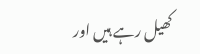کھیل رہے ہیں اور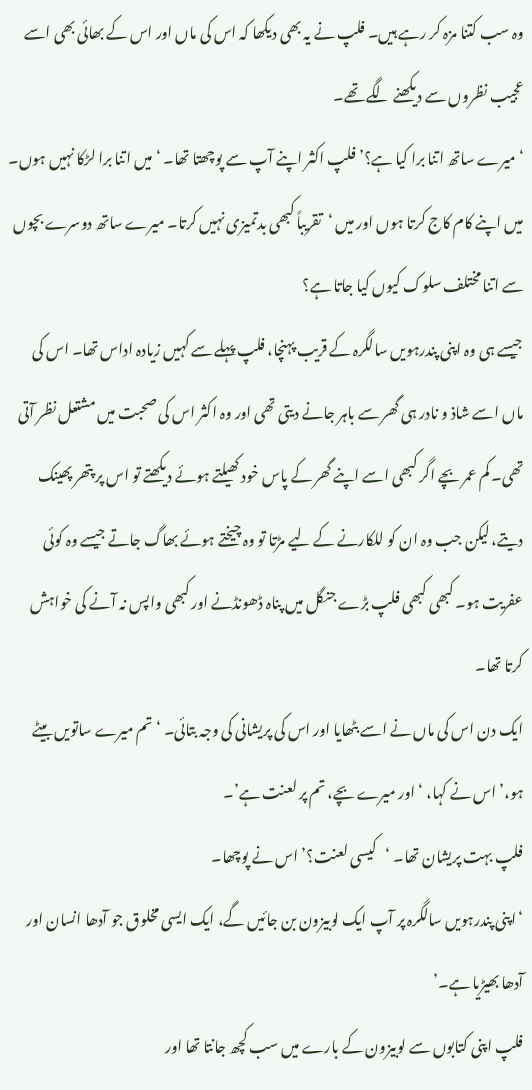وہ سب کتنا مزہ کر رہے ہیں۔ فلپ نے یہ بھی دیکھا کہ اس کی ماں اور اس کے بھائی بھی اسے عجیب نظروں سے دیکھنے لگے تھے۔
‘میرے ساتھ اتنا برا کیا ہے؟’ فلپ اکثر اپنے آپ سے پوچھتا تھا۔ ‘میں اتنا برا لڑکا نہیں ہوں۔ میں اپنے کام کاج کرتا ہوں اور میں ‘تقریباً کبھی بدتمیزی نہیں کرتا۔ میرے ساتھ دوسرے بچوں سے اتنا مختلف سلوک کیوں کیا جاتا ہے؟
جیسے ہی وہ اپنی پندرہویں سالگرہ کے قریب پہنچا، فلپ پہلے سے کہیں زیادہ اداس تھا۔ اس کی ماں اسے شاذ و نادر ہی گھر سے باہر جانے دیتی تھی اور وہ اکثر اس کی صحبت میں مشتعل نظر آتی تھی۔ کم عمر بچے اگر کبھی اسے اپنے گھر کے پاس خود کھیلتے ہوئے دیکھتے تو اس پر پتھر پھینک دیتے، لیکن جب وہ ان کو للکارنے کے لیے مڑتا تو وہ چیختے ہوئے بھاگ جاتے جیسے وہ کوئی عفریت ہو۔ کبھی کبھی فلپ بڑے جنگل میں پناہ ڈھونڈنے اور کبھی واپس نہ آنے کی خواہش کرتا تھا۔
ایک دن اس کی ماں نے اسے بٹھایا اور اس کی پریشانی کی وجہ بتائی۔ ‘تم میرے ساتویں بیٹے ہو،’ اس نے کہا، ‘اور میرے بچے، تم پر لعنت ہے’۔
فلپ بہت پریشان تھا۔ ‘کیسی لعنت؟’ اس نے پوچھا۔
‘اپنی پندرہویں سالگرہ پر آپ ایک لوبیزون بن جائیں گے، ایک ایسی مخلوق جو آدھا انسان اور آدھا بھیڑیا ہے۔’
فلپ اپنی کتابوں سے لوبیزون کے بارے میں سب کچھ جانتا تھا اور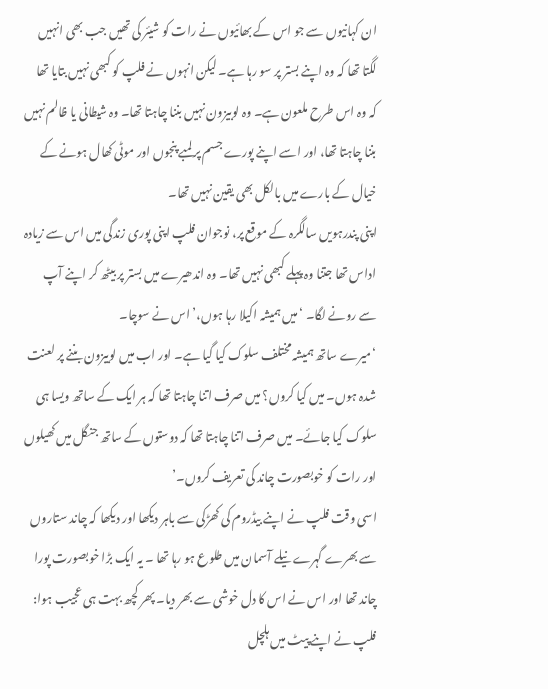ان کہانیوں سے جو اس کے بھائیوں نے رات کو شیئر کی تھیں جب بھی انہیں لگتا تھا کہ وہ اپنے بستر پر سو رہا ہے۔ لیکن انہوں نے فلپ کو کبھی نہیں بتایا تھا کہ وہ اس طرح ملعون ہے۔ وہ لوبیزون نہیں بننا چاہتا تھا۔ وہ شیطانی یا ظالم نہیں بننا چاہتا تھا، اور اسے اپنے پورے جسم پر لمبے پنجوں اور موٹی کھال ہونے کے خیال کے بارے میں بالکل بھی یقین نہیں تھا۔
اپنی پندرہویں سالگرہ کے موقع پر، نوجوان فلپ اپنی پوری زندگی میں اس سے زیادہ اداس تھا جتنا وہ پہلے کبھی نہیں تھا۔ وہ اندھیرے میں بستر پر بیٹھ کر اپنے آپ سے رونے لگا۔ ‘میں ہمیشہ اکیلا رہا ہوں،’ اس نے سوچا۔
‘میرے ساتھ ہمیشہ مختلف سلوک کیا گیا ہے۔ اور اب میں لوبیزون بننے پر لعنت شدہ ہوں۔ میں کیا کروں؟ میں صرف اتنا چاہتا تھا کہ ہر ایک کے ساتھ ویسا ہی سلوک کیا جائے۔ میں صرف اتنا چاہتا تھا کہ دوستوں کے ساتھ جنگل میں کھیلوں اور رات کو خوبصورت چاند کی تعریف کروں۔’
اسی وقت فلپ نے اپنے بیڈروم کی کھڑکی سے باہر دیکھا اور دیکھا کہ چاند ستاروں سے بھرے گہرے نیلے آسمان میں طلوع ہو رہا تھا ۔ یہ ایک بڑا خوبصورت پورا چاند تھا اور اس نے اس کا دل خوشی سے بھر دیا۔ پھر کچھ بہت ہی عجیب ہوا: فلپ نے اپنے پیٹ میں ہلچل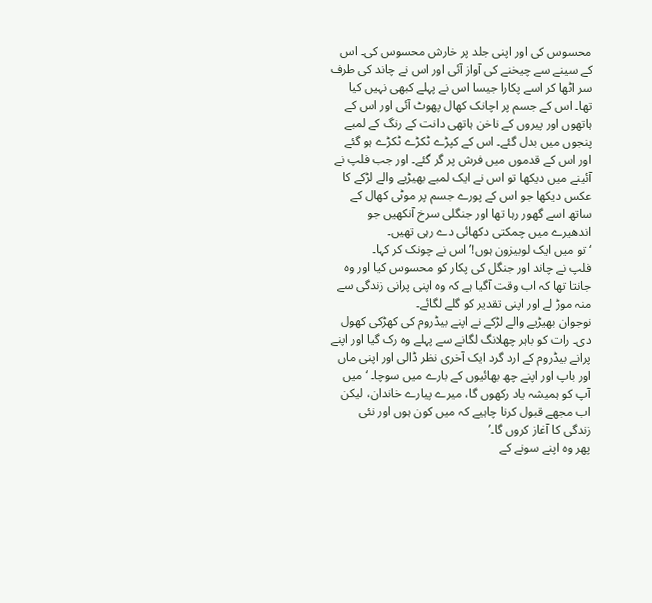محسوس کی اور اپنی جلد پر خارش محسوس کی۔ اس کے سینے سے چیخنے کی آواز آئی اور اس نے چاند کی طرف سر اٹھا کر اسے پکارا جیسا اس نے پہلے کبھی نہیں کیا تھا۔ اس کے جسم پر اچانک کھال پھوٹ آئی اور اس کے ہاتھوں اور پیروں کے ناخن ہاتھی دانت کے رنگ کے لمبے پنجوں میں بدل گئے۔ اس کے کپڑے ٹکڑے ٹکڑے ہو گئے اور اس کے قدموں میں فرش پر گر گئے۔ اور جب فلپ نے آئینے میں دیکھا تو اس نے ایک لمبے بھیڑیے والے لڑکے کا عکس دیکھا جو اس کے پورے جسم پر موٹی کھال کے ساتھ اسے گھور رہا تھا اور جنگلی سرخ آنکھیں جو اندھیرے میں چمکتی دکھائی دے رہی تھیں۔
‘ تو میں ایک لوبیزون ہوں!’ اس نے چونک کر کہا۔
فلپ نے چاند اور جنگل کی پکار کو محسوس کیا اور وہ جانتا تھا کہ اب وقت آگیا ہے کہ وہ اپنی پرانی زندگی سے منہ موڑ لے اور اپنی تقدیر کو گلے لگائے۔
نوجوان بھیڑیے والے لڑکے نے اپنے بیڈروم کی کھڑکی کھول دی۔ رات کو باہر چھلانگ لگانے سے پہلے وہ رک گیا اور اپنے پرانے بیڈروم کے ارد گرد ایک آخری نظر ڈالی اور اپنی ماں اور باپ اور اپنے چھ بھائیوں کے بارے میں سوچا۔ ‘میں آپ کو ہمیشہ یاد رکھوں گا، میرے پیارے خاندان، لیکن اب مجھے قبول کرنا چاہیے کہ میں کون ہوں اور نئی زندگی کا آغاز کروں گا۔’
پھر وہ اپنے سونے کے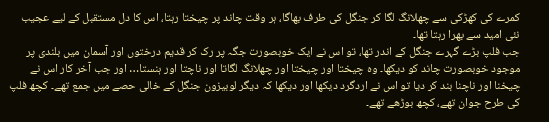کمرے کی کھڑکی سے چھلانگ لگا کر جنگل کی طرف بھاگا، ہر وقت چاند پر چیختا رہتا، اس کا دل مستقبل کے لیے عجیب نئی امید سے بھرا رہتا تھا۔
جب فلپ بڑے گہرے جنگل کے اندر تھا، تو اس نے ایک خوبصورت جگہ پر رک کر قدیم درختوں اور آسمان میں بلندی پر موجود خوبصورت چاند کو دیکھا۔ وہ چیختا اور چیختا اور چھلانگ لگاتا اور ناچتا اور ہنستا… اور جب آخر کار اس نے چیخنا اور ناچنا بند کر دیا تو اس نے اردگرد دیکھا اور دیکھا کہ دیگر لوبیزون جنگل کے خالی حصے میں جمع تھے۔ کچھ فلپ کی طرح جوان تھے، کچھ بوڑھے تھے۔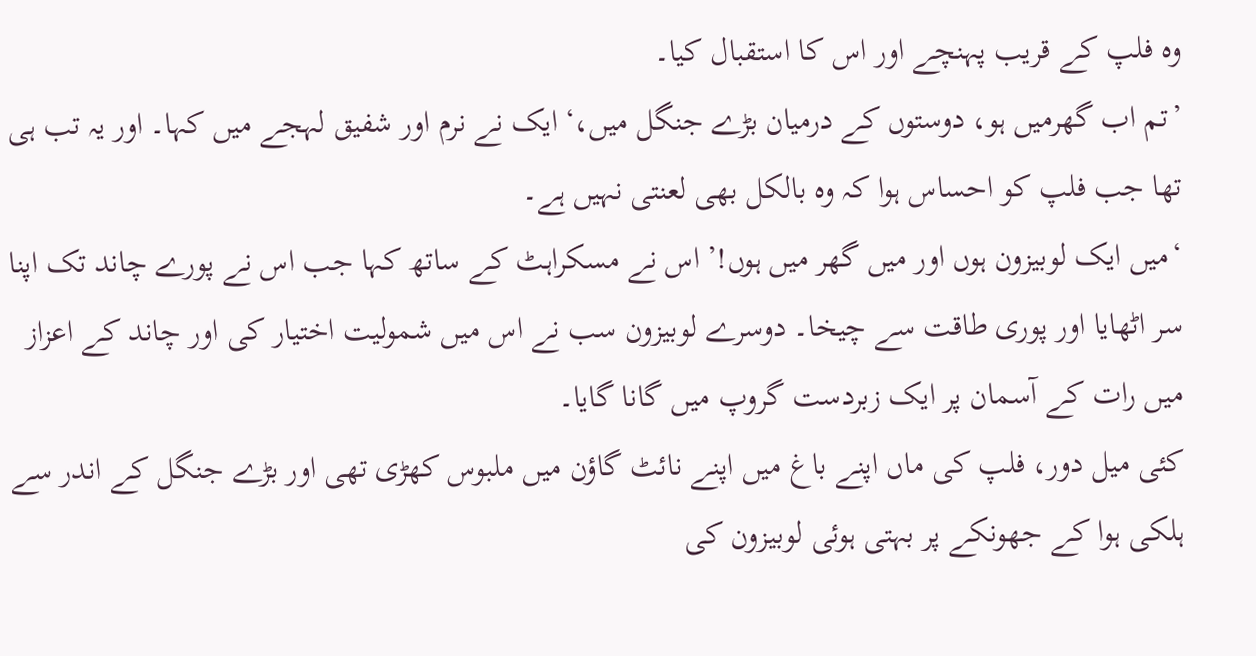وہ فلپ کے قریب پہنچے اور اس کا استقبال کیا۔
’تم اب گھرمیں ہو، دوستوں کے درمیان بڑے جنگل میں،‘ ایک نے نرم اور شفیق لہجے میں کہا۔ اور یہ تب ہی تھا جب فلپ کو احساس ہوا کہ وہ بالکل بھی لعنتی نہیں ہے۔
‘میں ایک لوبیزون ہوں اور میں گھر میں ہوں!’ اس نے مسکراہٹ کے ساتھ کہا جب اس نے پورے چاند تک اپنا سر اٹھایا اور پوری طاقت سے چیخا۔ دوسرے لوبیزون سب نے اس میں شمولیت اختیار کی اور چاند کے اعزاز میں رات کے آسمان پر ایک زبردست گروپ میں گانا گایا۔
کئی میل دور، فلپ کی ماں اپنے باغ میں اپنے نائٹ گاؤن میں ملبوس کھڑی تھی اور بڑے جنگل کے اندر سے ہلکی ہوا کے جھونکے پر بہتی ہوئی لوبیزون کی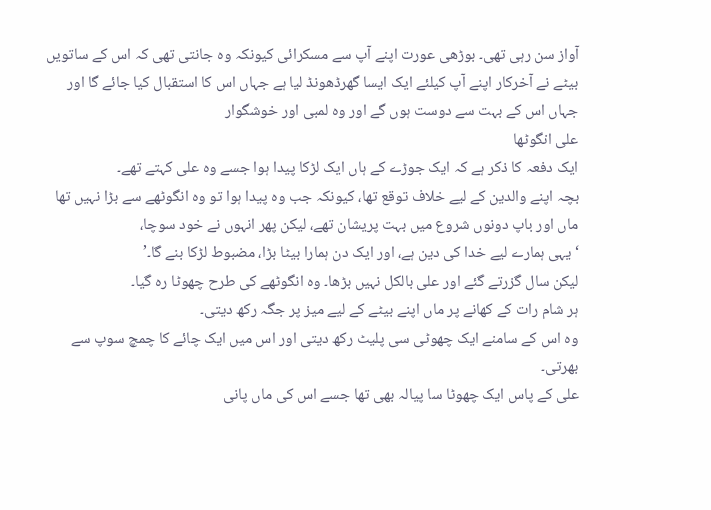آواز سن رہی تھی۔ بوڑھی عورت اپنے آپ سے مسکرائی کیونکہ وہ جانتی تھی کہ اس کے ساتویں بیٹے نے آخرکار اپنے آپ کیلئے ایک ایسا گھرڈھونڈ لیا ہے جہاں اس کا استقبال کیا جائے گا اور جہاں اس کے بہت سے دوست ہوں گے اور وہ لمبی اور خوشگوار
علی انگوٹھا
ایک دفعہ کا ذکر ہے کہ ایک جوڑے کے ہاں ایک لڑکا پیدا ہوا جسے وہ علی کہتے تھے۔
بچہ اپنے والدین کے لیے خلاف توقع تھا، کیونکہ جب وہ پیدا ہوا تو وہ انگوٹھے سے بڑا نہیں تھا
ماں اور باپ دونوں شروع میں بہت پریشان تھے، لیکن پھر انہوں نے خود سوچا،
‘ یہی ہمارے لیے خدا کی دین ہے، اور ایک دن ہمارا بیٹا بڑا، مضبوط لڑکا بنے گا۔’
لیکن سال گزرتے گئے اور علی بالکل نہیں بڑھا۔ وہ انگوٹھے کی طرح چھوٹا رہ گیا۔
ہر شام رات کے کھانے پر ماں اپنے بیٹے کے لیے میز پر جگہ رکھ دیتی۔
وہ اس کے سامنے ایک چھوٹی سی پلیٹ رکھ دیتی اور اس میں ایک چائے کا چمچ سوپ سے بھرتی۔
علی کے پاس ایک چھوٹا سا پیالہ بھی تھا جسے اس کی ماں پانی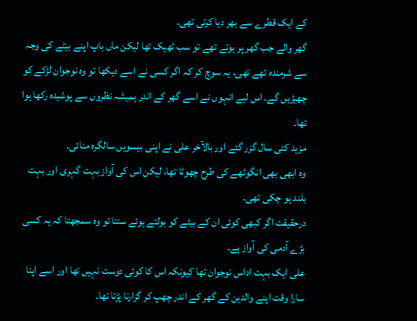کے ایک قطرے سے بھر دیا کرتی تھی۔
گھر والے جب گھر پر ہوتے تھے تو سب ٹھیک تھا لیکن ماں باپ اپنے بیٹے کی وجہ سے شرمندہ تھے تھی، یہ سوچ کر کہ اگر کسی نے اسے دیکھا تو وہ نوجوان لڑکے کو چھیڑیں گے۔ اس لیے انہوں نے اسے گھر کے اندر ہمیشہ نظروں سے پوشیدہ رکھا ہوا تھا۔
مزید کئی سال گزر گئے اور بالآخر علی نے اپنی بیسویں سالگرہ منائی۔
وہ ابھی بھی انگوٹھے کی طرح چھوٹا تھا، لیکن اس کی آواز بہت گہری اور بہت بلند ہو چکی تھی۔
درحقیقت اگر کبھی کوئی ان کے بیٹے کو بولتے ہوئے سنتا تو وہ سمجھتا کہ یہ کسی بڑے آدمی کی آواز ہے۔
علی ایک بہت اداس نوجوان تھا کیونکہ اس کا کوئی دوست نہیں تھا اور اسے اپنا سارا وقت اپنے والدین کے گھر کے اندر چھپ کر گزارنا پڑتا تھا۔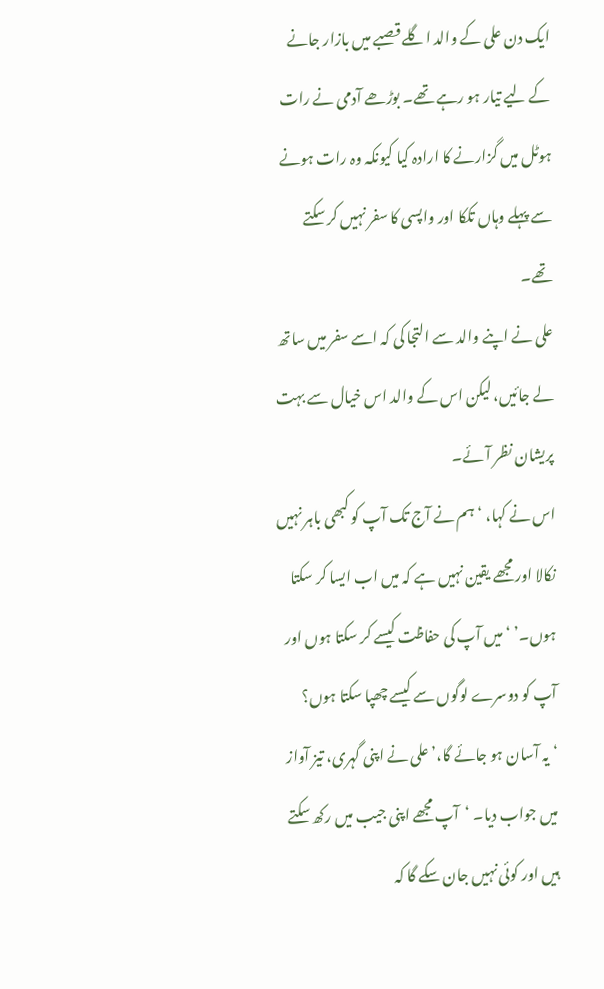ایک دن علی کے والد اگلے قصبے میں بازار جانے کے لیے تیار ہو رہے تھے۔ بوڑھے آدمی نے رات ہوٹل میں گزارنے کا ارادہ کیا کیونکہ وہ رات ہونے سے پہلے وہاں تککا اور واپسی کا سفر نہیں کر سکتے تھے۔
علی نے اپنے والد سے التجا کی کہ اسے سفر میں ساتھ لے جائیں، لیکن اس کے والد اس خیال سے بہت پریشان نظر آئے۔
اس نے کہا، ‘ہم نے آج تک آپ کو کبھی باہر نہیں نکالا اور مجھے یقین نہیں ہے کہ میں اب ایسا کر سکتا ہوں۔’ ‘میں آپ کی حفاظت کیسے کر سکتا ہوں اور آپ کو دوسرے لوگوں سے کیسے چھپا سکتا ہوں؟
‘یہ آسان ہو جائے گا،’ علی نے اپنی گہری، تیز آواز میں جواب دیا۔ ‘آپ مجھے اپنی جیب میں رکھ سکتے ہیں اور کوئی نہیں جان سکے گا کہ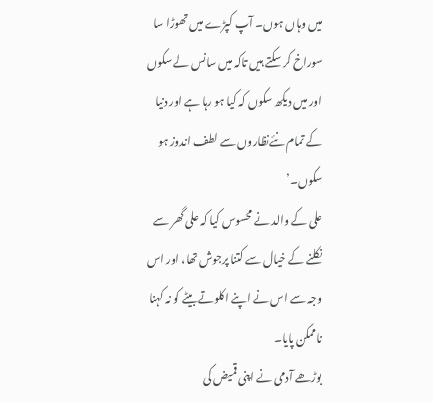میں وہاں ہوں۔ آپ کپڑے میں تھوڑا سا سوراخ کر سکتے ہیں تاکہ میں سانس لے سکوں اور میں دیکھ سکوں کہ کیا ہو رہا ہے اور دنیا کے تمام نئےنظاروں سے لطف اندوز ہو سکوں۔’
علی کے والد نے محسوس کیا کہ علی گھر سے نکلنے کے خیال سے کتنا پرجوش تھا، اور اس وجہ سے اس نے اپنے اکلوتے بیٹے کو نہ کہنا ناممکن پایا۔
بوڑھے آدمی نے اپنی قمیض کی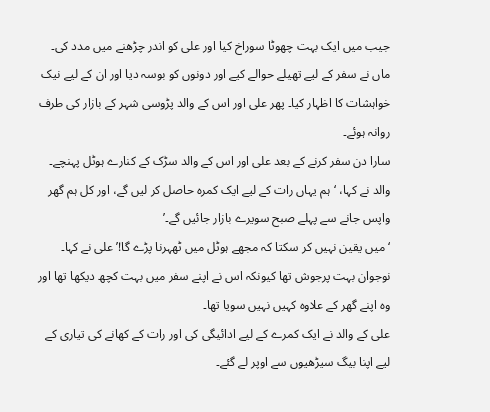جیب میں ایک بہت چھوٹا سوراخ کیا اور علی کو اندر چڑھنے میں مدد کی۔
ماں نے سفر کے لیے تھیلے حوالے کیے اور دونوں کو بوسہ دیا اور ان کے لیے نیک خواہشات کا اظہار کیا۔ پھر علی اور اس کے والد پڑوسی شہر کے بازار کی طرف روانہ ہوئے۔
سارا دن سفر کرنے کے بعد علی اور اس کے والد سڑک کے کنارے ہوٹل پہنچے۔
والد نے کہا، ‘ہم یہاں رات کے لیے ایک کمرہ حاصل کر لیں گے، اور کل ہم گھر واپس جانے سے پہلے صبح سویرے بازار جائیں گے۔’
‘میں یقین نہیں کر سکتا کہ مجھے ہوٹل میں ٹھہرنا پڑے گا!’ علی نے کہا۔
نوجوان بہت پرجوش تھا کیونکہ اس نے اپنے سفر میں بہت کچھ دیکھا تھا اور وہ اپنے گھر کے علاوہ کہیں نہیں سویا تھا۔
علی کے والد نے ایک کمرے کے لیے ادائیگی کی اور رات کے کھانے کی تیاری کے لیے اپنا بیگ سیڑھیوں سے اوپر لے گئے۔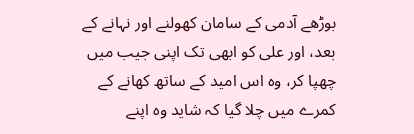بوڑھے آدمی کے سامان کھولنے اور نہانے کے بعد، اور علی کو ابھی تک اپنی جیب میں چھپا کر، وہ اس امید کے ساتھ کھانے کے کمرے میں چلا گیا کہ شاید وہ اپنے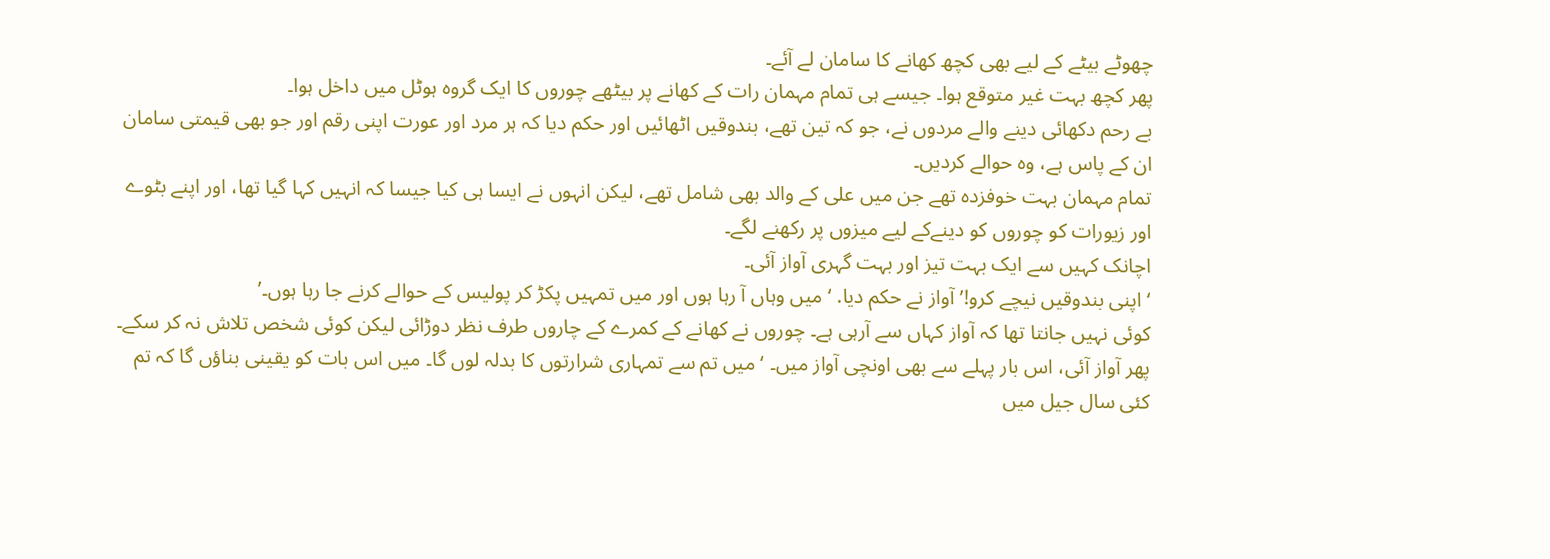چھوٹے بیٹے کے لیے بھی کچھ کھانے کا سامان لے آئے۔
پھر کچھ بہت غیر متوقع ہوا۔ جیسے ہی تمام مہمان رات کے کھانے پر بیٹھے چوروں کا ایک گروہ ہوٹل میں داخل ہوا۔
بے رحم دکھائی دینے والے مردوں نے، جو کہ تین تھے، بندوقیں اٹھائیں اور حکم دیا کہ ہر مرد اور عورت اپنی رقم اور جو بھی قیمتی سامان ان کے پاس ہے، وہ حوالے کردیں۔
تمام مہمان بہت خوفزدہ تھے جن میں علی کے والد بھی شامل تھے، لیکن انہوں نے ایسا ہی کیا جیسا کہ انہیں کہا گیا تھا، اور اپنے بٹوے اور زیورات کو چوروں کو دینےکے لیے میزوں پر رکھنے لگے۔
اچانک کہیں سے ایک بہت تیز اور بہت گہری آواز آئی۔
‘اپنی بندوقیں نیچے کرو!’ آواز نے حکم دیا. ‘میں وہاں آ رہا ہوں اور میں تمہیں پکڑ کر پولیس کے حوالے کرنے جا رہا ہوں۔’
کوئی نہیں جانتا تھا کہ آواز کہاں سے آرہی ہے۔ چوروں نے کھانے کے کمرے کے چاروں طرف نظر دوڑائی لیکن کوئی شخص تلاش نہ کر سکے۔
پھر آواز آئی، اس بار پہلے سے بھی اونچی آواز میں۔ ‘میں تم سے تمہاری شرارتوں کا بدلہ لوں گا۔ میں اس بات کو یقینی بناؤں گا کہ تم کئی سال جیل میں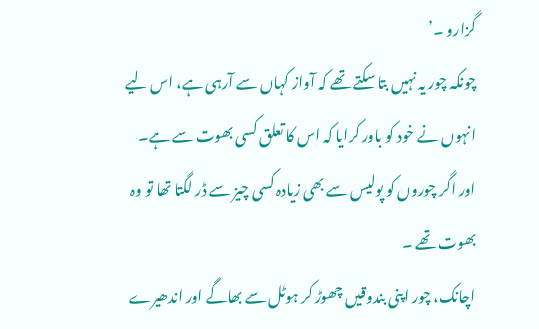گزارو ۔’
چونکہ چور یہ نہیں بتا سکتے تھے کہ آواز کہاں سے آرہی ہے، اس لیے انہوں نے خود کو باور کرایا کہ اس کا تعلق کسی بھوت سے ہے۔
اور اگر چوروں کو پولیس سے بھی زیادہ کسی چیز سے ڈر لگتا تھا تو وہ بھوت تھے ۔
اچانک، چور اپنی بندوقیں چھوڑ کر ہوٹل سے بھاگے اور اندھیرے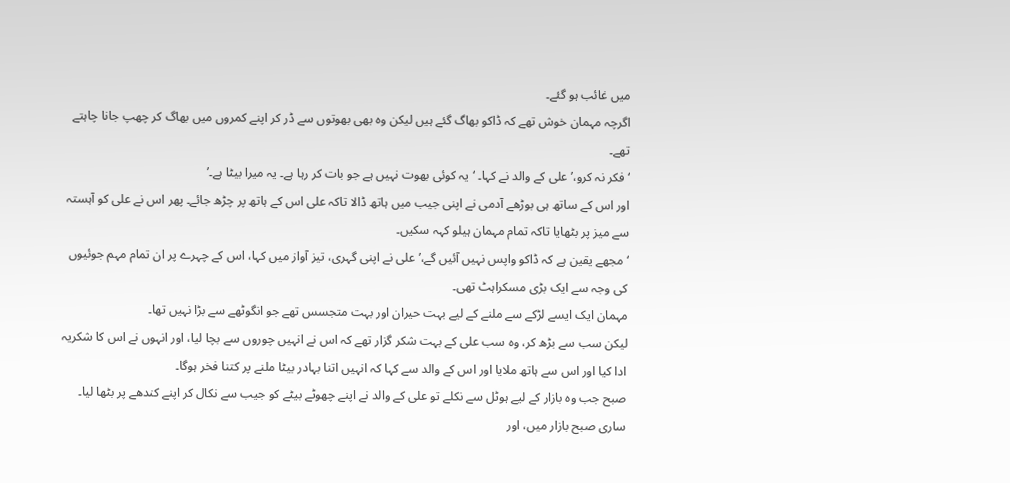میں غائب ہو گئے۔
اگرچہ مہمان خوش تھے کہ ڈاکو بھاگ گئے ہیں لیکن وہ بھی بھوتوں سے ڈر کر اپنے کمروں میں بھاگ کر چھپ جانا چاہتے تھے۔
‘فکر نہ کرو،’ علی کے والد نے کہا۔ ‘یہ کوئی بھوت نہیں ہے جو بات کر رہا ہے۔ یہ میرا بیٹا ہے۔’
اور اس کے ساتھ ہی بوڑھے آدمی نے اپنی جیب میں ہاتھ ڈالا تاکہ علی اس کے ہاتھ پر چڑھ جائے۔ پھر اس نے علی کو آہستہ سے میز پر بٹھایا تاکہ تمام مہمان ہیلو کہہ سکیں۔
‘مجھے یقین ہے کہ ڈاکو واپس نہیں آئیں گے،’ علی نے اپنی گہری، تیز آواز میں کہا، اس کے چہرے پر ان تمام مہم جوئیوں کی وجہ سے ایک بڑی مسکراہٹ تھی۔
مہمان ایک ایسے لڑکے سے ملنے کے لیے بہت حیران اور بہت متجسس تھے جو انگوٹھے سے بڑا نہیں تھا۔
لیکن سب سے بڑھ کر، وہ سب علی کے بہت شکر گزار تھے کہ اس نے انہیں چوروں سے بچا لیا، اور انہوں نے اس کا شکریہ ادا کیا اور اس سے ہاتھ ملایا اور اس کے والد سے کہا کہ انہیں اتنا بہادر بیٹا ملنے پر کتنا فخر ہوگا۔
صبح جب وہ بازار کے لیے ہوٹل سے نکلے تو علی کے والد نے اپنے چھوٹے بیٹے کو جیب سے نکال کر اپنے کندھے پر بٹھا لیا۔
ساری صبح بازار میں، اور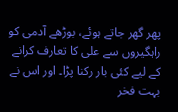پھر گھر جاتے ہوئے، بوڑھے آدمی کو راہگیروں سے علی کا تعارف کرانے کے لیے کئی بار رکنا پڑا۔ اور اس نے بہت فخر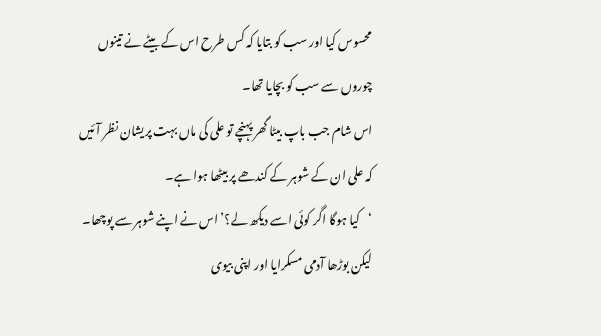محسوس کیا اور سب کو بتایا کہ کس طرح اس کے بیٹے نے تینوں چوروں سے سب کو بچایا تھا۔
اس شام جب باپ بیٹا گھر پہنچے تو علی کی ماں بہت پریشان نظر آئیں کہ علی ان کے شوہر کے کندھے پر بیٹھا ہوا ہے۔
‘کیا ہوگا اگر کوئی اسے دیکھ لے؟’ اس نے اپنے شوہر سے پوچھا۔
لیکن بوڑھا آدمی مسکرایا اور اپنی بیوی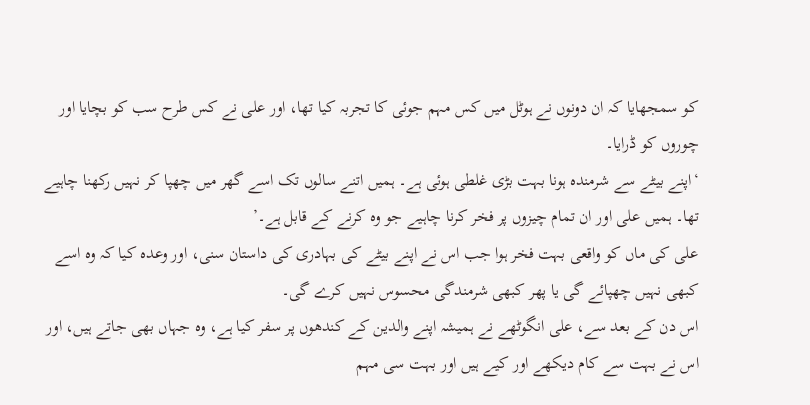کو سمجھایا کہ ان دونوں نے ہوٹل میں کس مہم جوئی کا تجربہ کیا تھا، اور علی نے کس طرح سب کو بچایا اور چوروں کو ڈرایا۔
‘اپنے بیٹے سے شرمندہ ہونا بہت بڑی غلطی ہوئی ہے۔ ہمیں اتنے سالوں تک اسے گھر میں چھپا کر نہیں رکھنا چاہیے تھا۔ ہمیں علی اور ان تمام چیزوں پر فخر کرنا چاہیے جو وہ کرنے کے قابل ہے۔’
علی کی ماں کو واقعی بہت فخر ہوا جب اس نے اپنے بیٹے کی بہادری کی داستان سنی، اور وعدہ کیا کہ وہ اسے کبھی نہیں چھپائے گی یا پھر کبھی شرمندگی محسوس نہیں کرے گی۔
اس دن کے بعد سے، علی انگوٹھے نے ہمیشہ اپنے والدین کے کندھوں پر سفر کیا ہے، وہ جہاں بھی جاتے ہیں، اور اس نے بہت سے کام دیکھے اور کیے ہیں اور بہت سی مہم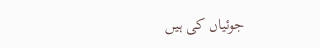جوئیاں کی ہیں